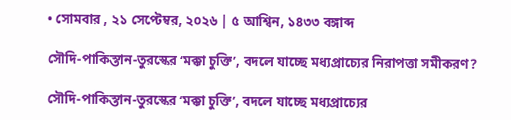• সোমবার , ২১ সেপ্টেম্বর, ২০২৬ | ৫ আশ্বিন, ১৪৩৩ বঙ্গাব্দ

সৌদি-পাকিস্তান-তুরস্কের ‘মক্কা চুক্তি’, বদলে যাচ্ছে মধ্যপ্রাচ্যের নিরাপত্তা সমীকরণ?

সৌদি-পাকিস্তান-তুরস্কের ‘মক্কা চুক্তি’, বদলে যাচ্ছে মধ্যপ্রাচ্যের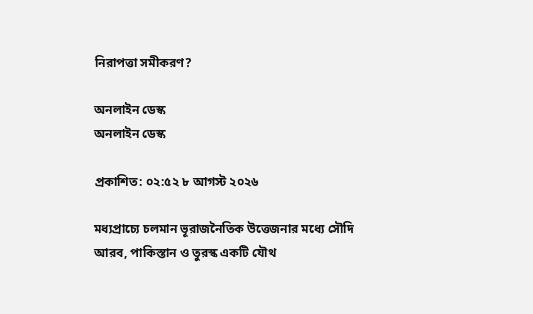নিরাপত্তা সমীকরণ?

অনলাইন ডেস্ক
অনলাইন ডেস্ক

প্রকাশিত: ০২:৫২ ৮ আগস্ট ২০২৬

মধ্যপ্রাচ্যে চলমান ভূরাজনৈতিক উত্তেজনার মধ্যে সৌদি আরব, পাকিস্তান ও তুরস্ক একটি যৌথ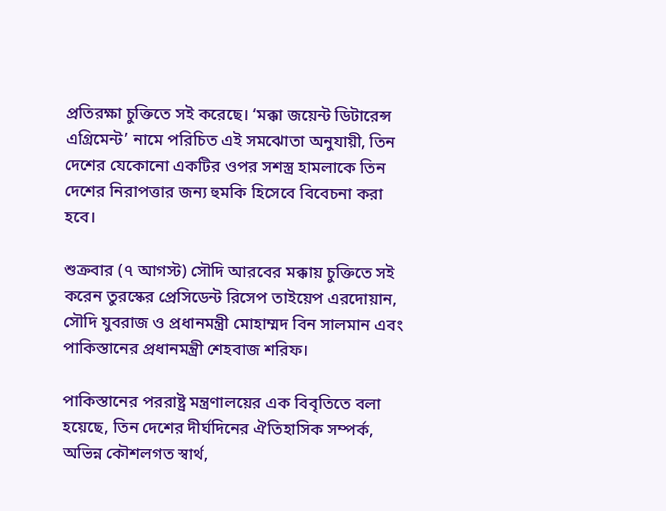প্রতিরক্ষা চুক্তিতে সই করেছে। ‘মক্কা জয়েন্ট ডিটারেন্স এগ্রিমেন্ট’ নামে পরিচিত এই সমঝোতা অনুযায়ী, তিন দেশের যেকোনো একটির ওপর সশস্ত্র হামলাকে তিন দেশের নিরাপত্তার জন্য হুমকি হিসেবে বিবেচনা করা হবে।

শুক্রবার (৭ আগস্ট) সৌদি আরবের মক্কায় চুক্তিতে সই করেন তুরস্কের প্রেসিডেন্ট রিসেপ তাইয়েপ এরদোয়ান, সৌদি যুবরাজ ও প্রধানমন্ত্রী মোহাম্মদ বিন সালমান এবং পাকিস্তানের প্রধানমন্ত্রী শেহবাজ শরিফ।

পাকিস্তানের পররাষ্ট্র মন্ত্রণালয়ের এক বিবৃতিতে বলা হয়েছে, তিন দেশের দীর্ঘদিনের ঐতিহাসিক সম্পর্ক, অভিন্ন কৌশলগত স্বার্থ,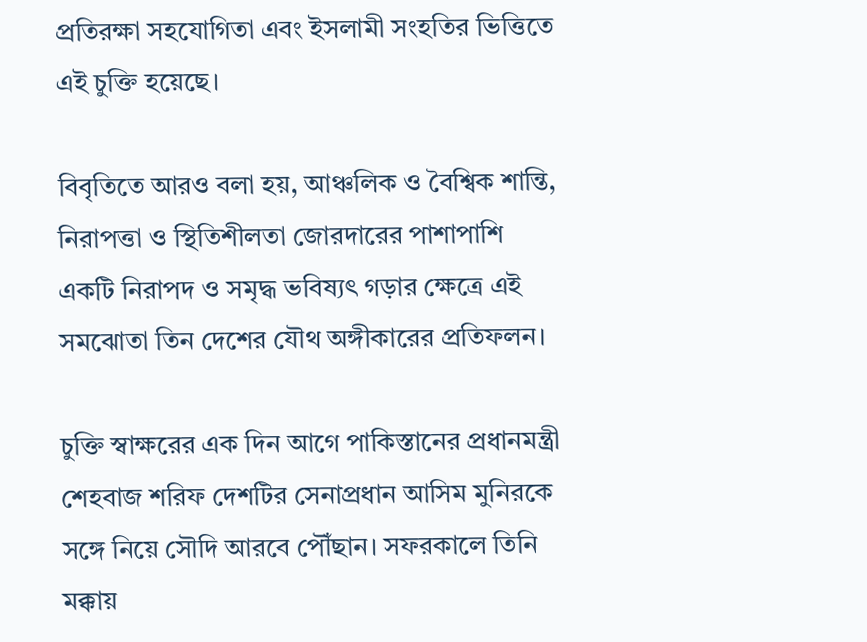প্রতিরক্ষা সহযোগিতা এবং ইসলামী সংহতির ভিত্তিতে এই চুক্তি হয়েছে।

বিবৃতিতে আরও বলা হয়, আঞ্চলিক ও বৈশ্বিক শান্তি, নিরাপত্তা ও স্থিতিশীলতা জোরদারের পাশাপাশি একটি নিরাপদ ও সমৃদ্ধ ভবিষ্যৎ গড়ার ক্ষেত্রে এই সমঝোতা তিন দেশের যৌথ অঙ্গীকারের প্রতিফলন।

চুক্তি স্বাক্ষরের এক দিন আগে পাকিস্তানের প্রধানমন্ত্রী শেহবাজ শরিফ দেশটির সেনাপ্রধান আসিম মুনিরকে সঙ্গে নিয়ে সৌদি আরবে পৌঁছান। সফরকালে তিনি মক্কায়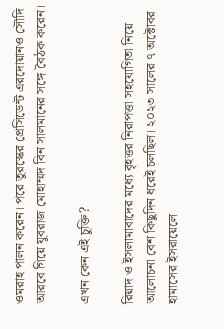ওমরাহ পালন করেন। পরে তুরস্কের প্রেসিডেন্ট এরদোয়ানও সৌদি আরবে গিয়ে যুবরাজ মোহাম্মদ বিন সালমানের সঙ্গে বৈঠক করেন।

এখন কেন এই চুক্তি?

রিয়াদ ও ইসলামাবাদের মধ্যে বৃহত্তর নিরাপত্তা সহযোগিতা নিয়ে আলোচনা বেশ কিছুদিন ধরেই চলছিল। ২০২৩ সালের ৭ অক্টোবর হামাসের ইসরায়েলে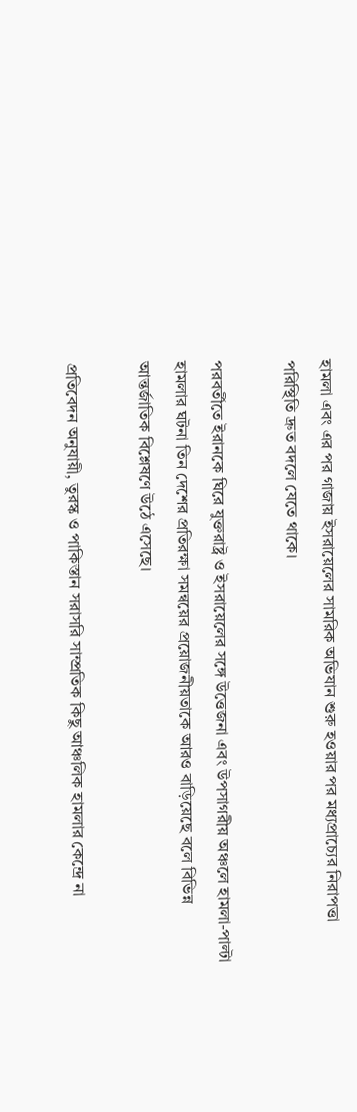হামলা এবং এর পর গাজায় ইসরায়েলের সামরিক অভিযান শুরু হওয়ার পর মধ্যপ্রাচ্যের নিরাপত্তা পরিস্থিতি দ্রুত বদলে যেতে থাকে।

পরবর্তীতে ইরানকে ঘিরে যুক্তরাষ্ট্র ও ইসরায়েলের সঙ্গে উত্তেজনা এবং উপসাগরীয় অঞ্চলে হামলা-পাল্টা হামলার ঘটনা তিন দেশের প্রতিরক্ষা সমন্বয়ের প্রয়োজনীয়তাকে আরও বাড়িয়েছে বলে বিভিন্ন আন্তর্জাতিক বিশ্লেষণে উঠে এসেছে।

প্রতিবেদন অনুযায়ী, তুরস্ক ও পাকিস্তান সরাসরি সাম্প্রতিক কিছু আঞ্চলিক হামলার কেন্দ্রে না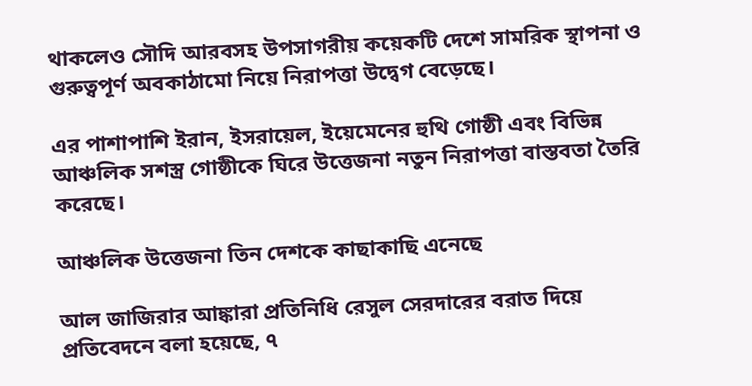থাকলেও সৌদি আরবসহ উপসাগরীয় কয়েকটি দেশে সামরিক স্থাপনা ও গুরুত্বপূর্ণ অবকাঠামো নিয়ে নিরাপত্তা উদ্বেগ বেড়েছে।

এর পাশাপাশি ইরান, ইসরায়েল, ইয়েমেনের হুথি গোষ্ঠী এবং বিভিন্ন আঞ্চলিক সশস্ত্র গোষ্ঠীকে ঘিরে উত্তেজনা নতুন নিরাপত্তা বাস্তবতা তৈরি করেছে।

আঞ্চলিক উত্তেজনা তিন দেশকে কাছাকাছি এনেছে

আল জাজিরার আঙ্কারা প্রতিনিধি রেসুল সেরদারের বরাত দিয়ে প্রতিবেদনে বলা হয়েছে, ৭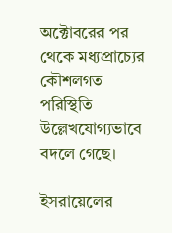অক্টোবরের পর থেকে মধ্যপ্রাচ্যের কৌশলগত পরিস্থিতি উল্লেখযোগ্যভাবে বদলে গেছে।

ইসরায়েলের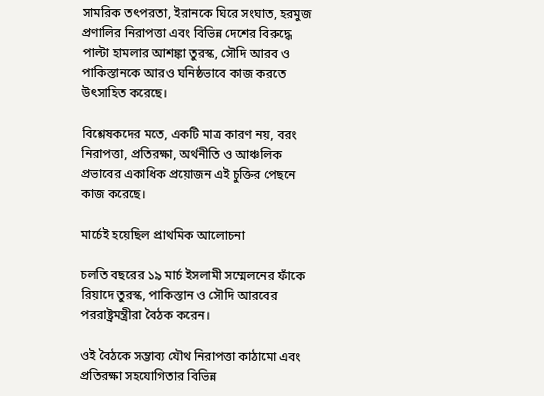সামরিক তৎপরতা, ইরানকে ঘিরে সংঘাত, হরমুজ প্রণালির নিরাপত্তা এবং বিভিন্ন দেশের বিরুদ্ধে পাল্টা হামলার আশঙ্কা তুরস্ক, সৌদি আরব ও পাকিস্তানকে আরও ঘনিষ্ঠভাবে কাজ করতে উৎসাহিত করেছে।

বিশ্লেষকদের মতে, একটি মাত্র কারণ নয়, বরং নিরাপত্তা, প্রতিরক্ষা, অর্থনীতি ও আঞ্চলিক প্রভাবের একাধিক প্রয়োজন এই চুক্তির পেছনে কাজ করেছে।

মার্চেই হয়েছিল প্রাথমিক আলোচনা

চলতি বছরের ১৯ মার্চ ইসলামী সম্মেলনের ফাঁকে রিয়াদে তুরস্ক, পাকিস্তান ও সৌদি আরবের পররাষ্ট্রমন্ত্রীরা বৈঠক করেন।

ওই বৈঠকে সম্ভাব্য যৌথ নিরাপত্তা কাঠামো এবং প্রতিরক্ষা সহযোগিতার বিভিন্ন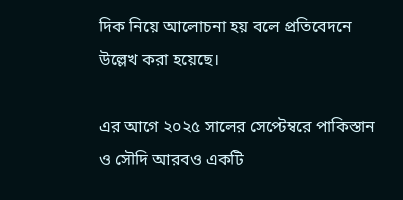দিক নিয়ে আলোচনা হয় বলে প্রতিবেদনে উল্লেখ করা হয়েছে।

এর আগে ২০২৫ সালের সেপ্টেম্বরে পাকিস্তান ও সৌদি আরবও একটি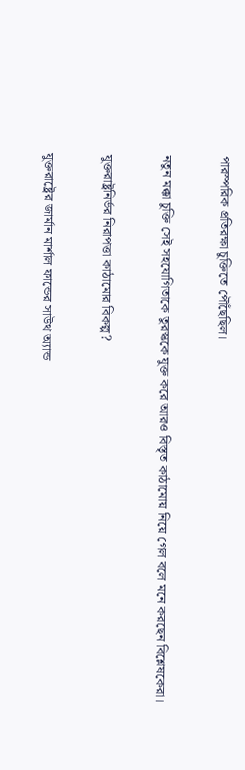পারস্পরিক প্রতিরক্ষা চুক্তিতে পৌঁছেছিল।

নতুন মক্কা চুক্তি সেই সহযোগিতাকে তুরস্ককে যুক্ত করে আরও বিস্তৃত কাঠামোয় নিয়ে গেল বলে মনে করছেন বিশ্লেষকেরা।

যুক্তরাষ্ট্রনির্ভর নিরাপত্তা কাঠামোর বিকল্প?

যুক্তরাষ্ট্রের জার্মান মার্শাল ফান্ডের সাউথ অ্যান্ড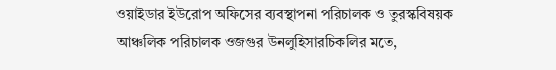ওয়াইডার ইউরোপ অফিসের ব্যবস্থাপনা পরিচালক ও তুরস্কবিষয়ক আঞ্চলিক পরিচালক ওজগুর উনলুহিসারচিকলির মতে,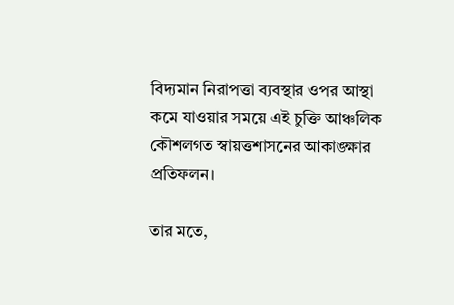বিদ্যমান নিরাপত্তা ব্যবস্থার ওপর আস্থা কমে যাওয়ার সময়ে এই চুক্তি আঞ্চলিক কৌশলগত স্বায়ত্তশাসনের আকাঙ্ক্ষার প্রতিফলন।

তার মতে,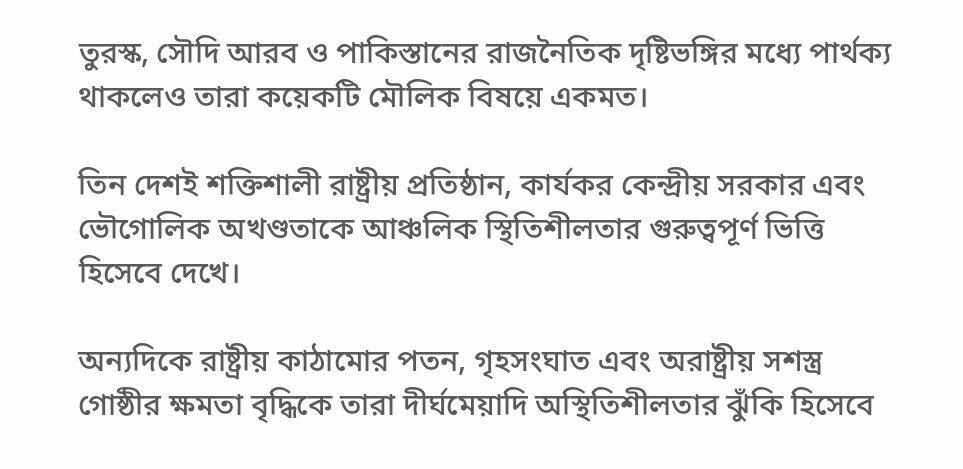তুরস্ক, সৌদি আরব ও পাকিস্তানের রাজনৈতিক দৃষ্টিভঙ্গির মধ্যে পার্থক্য থাকলেও তারা কয়েকটি মৌলিক বিষয়ে একমত।

তিন দেশই শক্তিশালী রাষ্ট্রীয় প্রতিষ্ঠান, কার্যকর কেন্দ্রীয় সরকার এবং ভৌগোলিক অখণ্ডতাকে আঞ্চলিক স্থিতিশীলতার গুরুত্বপূর্ণ ভিত্তি হিসেবে দেখে।

অন্যদিকে রাষ্ট্রীয় কাঠামোর পতন, গৃহসংঘাত এবং অরাষ্ট্রীয় সশস্ত্র গোষ্ঠীর ক্ষমতা বৃদ্ধিকে তারা দীর্ঘমেয়াদি অস্থিতিশীলতার ঝুঁকি হিসেবে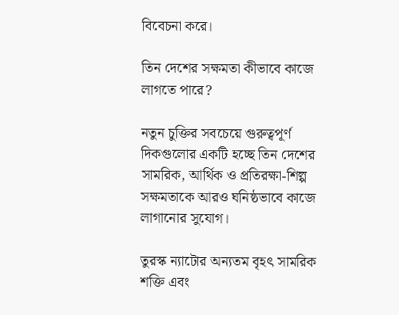বিবেচনা করে।

তিন দেশের সক্ষমতা কীভাবে কাজে লাগতে পারে?

নতুন চুক্তির সবচেয়ে গুরুত্বপূর্ণ দিকগুলোর একটি হচ্ছে তিন দেশের সামরিক, আর্থিক ও প্রতিরক্ষা-শিল্প সক্ষমতাকে আরও ঘনিষ্ঠভাবে কাজে লাগানোর সুযোগ।

তুরস্ক ন্যাটোর অন্যতম বৃহৎ সামরিক শক্তি এবং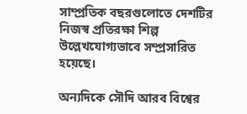সাম্প্রতিক বছরগুলোতে দেশটির নিজস্ব প্রতিরক্ষা শিল্প উল্লেখযোগ্যভাবে সম্প্রসারিত হয়েছে।

অন্যদিকে সৌদি আরব বিশ্বের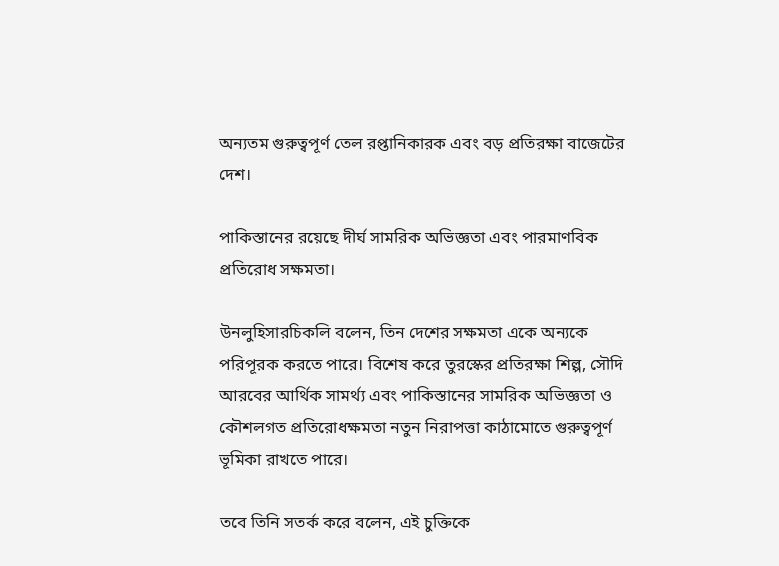অন্যতম গুরুত্বপূর্ণ তেল রপ্তানিকারক এবং বড় প্রতিরক্ষা বাজেটের দেশ।

পাকিস্তানের রয়েছে দীর্ঘ সামরিক অভিজ্ঞতা এবং পারমাণবিক প্রতিরোধ সক্ষমতা।

উনলুহিসারচিকলি বলেন, তিন দেশের সক্ষমতা একে অন্যকে পরিপূরক করতে পারে। বিশেষ করে তুরস্কের প্রতিরক্ষা শিল্প, সৌদি আরবের আর্থিক সামর্থ্য এবং পাকিস্তানের সামরিক অভিজ্ঞতা ও কৌশলগত প্রতিরোধক্ষমতা নতুন নিরাপত্তা কাঠামোতে গুরুত্বপূর্ণ ভূমিকা রাখতে পারে।

তবে তিনি সতর্ক করে বলেন, এই চুক্তিকে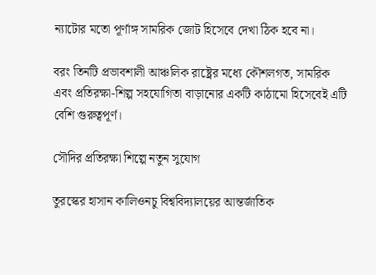ন্যাটোর মতো পূর্ণাঙ্গ সামরিক জোট হিসেবে দেখা ঠিক হবে না।

বরং তিনটি প্রভাবশালী আঞ্চলিক রাষ্ট্রের মধ্যে কৌশলগত, সামরিক এবং প্রতিরক্ষা-শিল্প সহযোগিতা বাড়ানোর একটি কাঠামো হিসেবেই এটি বেশি গুরুত্বপূর্ণ।

সৌদির প্রতিরক্ষা শিল্পে নতুন সুযোগ

তুরস্কের হাসান কালিওনচু বিশ্ববিদ্যালয়ের আন্তর্জাতিক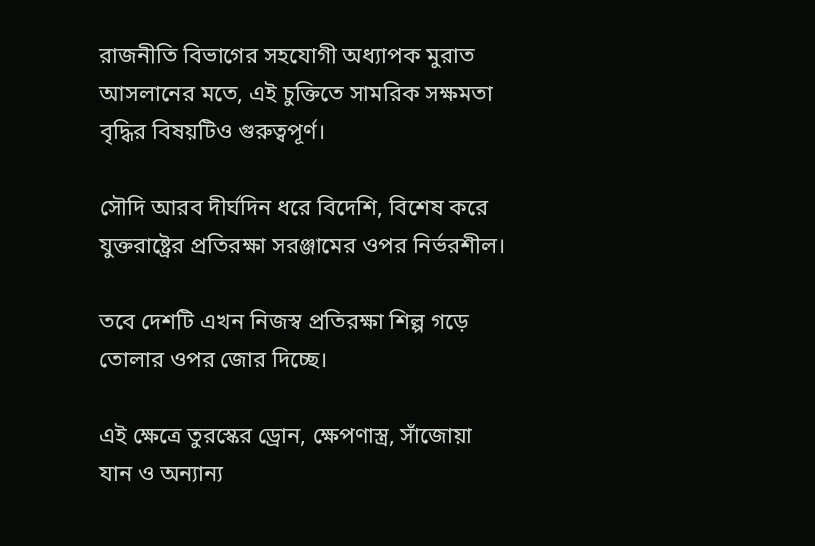রাজনীতি বিভাগের সহযোগী অধ্যাপক মুরাত আসলানের মতে, এই চুক্তিতে সামরিক সক্ষমতা বৃদ্ধির বিষয়টিও গুরুত্বপূর্ণ।

সৌদি আরব দীর্ঘদিন ধরে বিদেশি, বিশেষ করে যুক্তরাষ্ট্রের প্রতিরক্ষা সরঞ্জামের ওপর নির্ভরশীল।

তবে দেশটি এখন নিজস্ব প্রতিরক্ষা শিল্প গড়ে তোলার ওপর জোর দিচ্ছে।

এই ক্ষেত্রে তুরস্কের ড্রোন, ক্ষেপণাস্ত্র, সাঁজোয়া যান ও অন্যান্য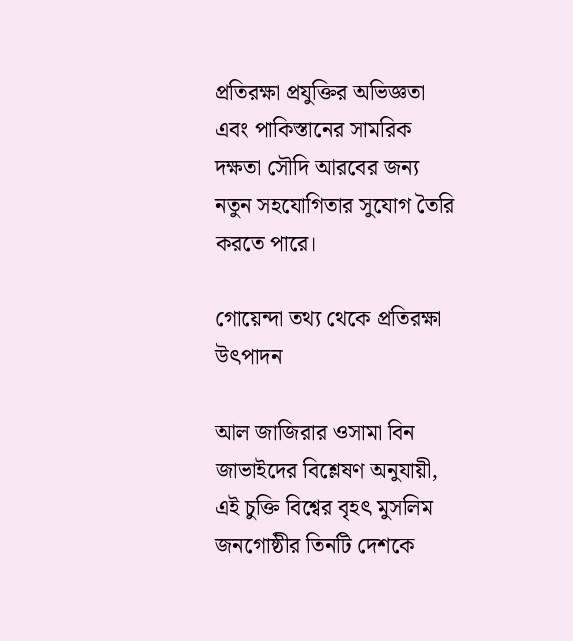প্রতিরক্ষা প্রযুক্তির অভিজ্ঞতা এবং পাকিস্তানের সামরিক দক্ষতা সৌদি আরবের জন্য নতুন সহযোগিতার সুযোগ তৈরি করতে পারে।

গোয়েন্দা তথ্য থেকে প্রতিরক্ষা উৎপাদন

আল জাজিরার ওসামা বিন জাভাইদের বিশ্লেষণ অনুযায়ী, এই চুক্তি বিশ্বের বৃহৎ মুসলিম জনগোষ্ঠীর তিনটি দেশকে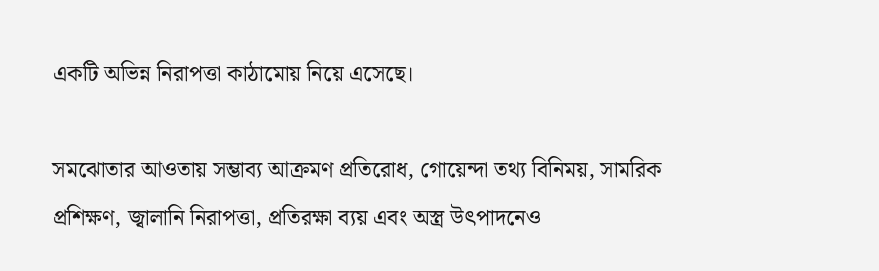একটি অভিন্ন নিরাপত্তা কাঠামোয় নিয়ে এসেছে।

সমঝোতার আওতায় সম্ভাব্য আক্রমণ প্রতিরোধ, গোয়েন্দা তথ্য বিনিময়, সামরিক প্রশিক্ষণ, জ্বালানি নিরাপত্তা, প্রতিরক্ষা ব্যয় এবং অস্ত্র উৎপাদনেও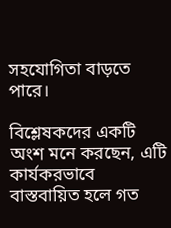সহযোগিতা বাড়তে পারে।

বিশ্লেষকদের একটি অংশ মনে করছেন, এটি কার্যকরভাবে বাস্তবায়িত হলে গত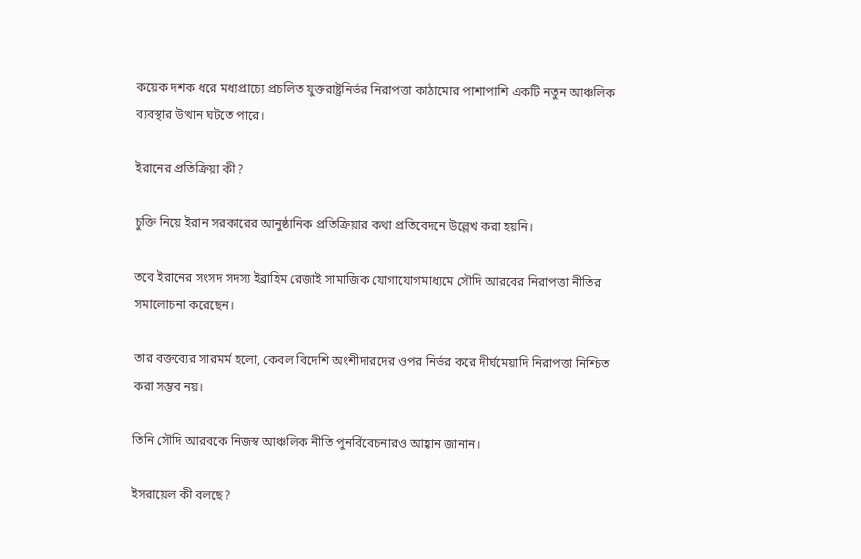কয়েক দশক ধরে মধ্যপ্রাচ্যে প্রচলিত যুক্তরাষ্ট্রনির্ভর নিরাপত্তা কাঠামোর পাশাপাশি একটি নতুন আঞ্চলিক ব্যবস্থার উত্থান ঘটতে পারে।

ইরানের প্রতিক্রিয়া কী?

চুক্তি নিয়ে ইরান সরকারের আনুষ্ঠানিক প্রতিক্রিয়ার কথা প্রতিবেদনে উল্লেখ করা হয়নি।

তবে ইরানের সংসদ সদস্য ইব্রাহিম রেজাই সামাজিক যোগাযোগমাধ্যমে সৌদি আরবের নিরাপত্তা নীতির সমালোচনা করেছেন।

তার বক্তব্যের সারমর্ম হলো, কেবল বিদেশি অংশীদারদের ওপর নির্ভর করে দীর্ঘমেয়াদি নিরাপত্তা নিশ্চিত করা সম্ভব নয়।

তিনি সৌদি আরবকে নিজস্ব আঞ্চলিক নীতি পুনর্বিবেচনারও আহ্বান জানান।

ইসরায়েল কী বলছে?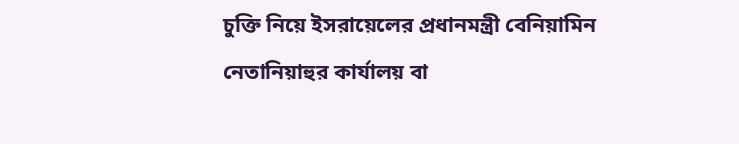চুক্তি নিয়ে ইসরায়েলের প্রধানমন্ত্রী বেনিয়ামিন নেতানিয়াহুর কার্যালয় বা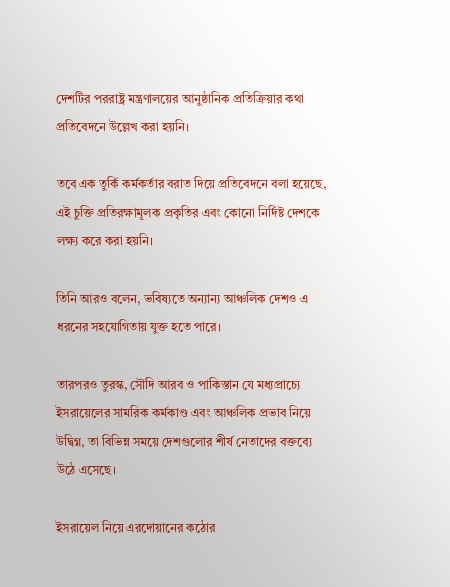দেশটির পররাষ্ট্র মন্ত্রণালয়ের আনুষ্ঠানিক প্রতিক্রিয়ার কথা প্রতিবেদনে উল্লেখ করা হয়নি।

তবে এক তুর্কি কর্মকর্তার বরাত দিয়ে প্রতিবেদনে বলা হয়েছে, এই চুক্তি প্রতিরক্ষামূলক প্রকৃতির এবং কোনো নির্দিষ্ট দেশকে লক্ষ্য করে করা হয়নি।

তিনি আরও বলেন, ভবিষ্যতে অন্যান্য আঞ্চলিক দেশও এ ধরনের সহযোগিতায় যুক্ত হতে পারে।

তারপরও তুরস্ক, সৌদি আরব ও পাকিস্তান যে মধ্যপ্রাচ্যে ইসরায়েলের সামরিক কর্মকাণ্ড এবং আঞ্চলিক প্রভাব নিয়ে উদ্বিগ্ন, তা বিভিন্ন সময়ে দেশগুলোর শীর্ষ নেতাদের বক্তব্যে উঠে এসেছে।

ইসরায়েল নিয়ে এরদোয়ানের কঠোর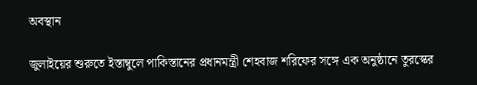অবস্থান

জুলাইয়ের শুরুতে ইস্তাম্বুলে পাকিস্তানের প্রধানমন্ত্রী শেহবাজ শরিফের সঙ্গে এক অনুষ্ঠানে তুরস্কের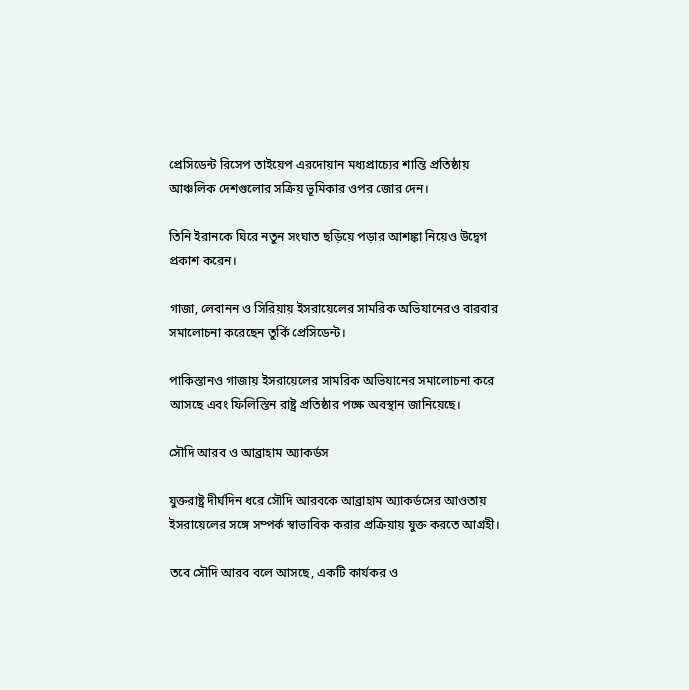প্রেসিডেন্ট রিসেপ তাইয়েপ এরদোয়ান মধ্যপ্রাচ্যের শান্তি প্রতিষ্ঠায় আঞ্চলিক দেশগুলোর সক্রিয় ভূমিকার ওপর জোর দেন।

তিনি ইরানকে ঘিরে নতুন সংঘাত ছড়িয়ে পড়ার আশঙ্কা নিয়েও উদ্বেগ প্রকাশ করেন।

গাজা, লেবানন ও সিরিয়ায় ইসরায়েলের সামরিক অভিযানেরও বারবার সমালোচনা করেছেন তুর্কি প্রেসিডেন্ট।

পাকিস্তানও গাজায় ইসরায়েলের সামরিক অভিযানের সমালোচনা করে আসছে এবং ফিলিস্তিন রাষ্ট্র প্রতিষ্ঠার পক্ষে অবস্থান জানিয়েছে।

সৌদি আরব ও আব্রাহাম অ্যাকর্ডস

যুক্তরাষ্ট্র দীর্ঘদিন ধরে সৌদি আরবকে আব্রাহাম অ্যাকর্ডসের আওতায় ইসরায়েলের সঙ্গে সম্পর্ক স্বাভাবিক করার প্রক্রিয়ায় যুক্ত করতে আগ্রহী।

তবে সৌদি আরব বলে আসছে, একটি কার্যকর ও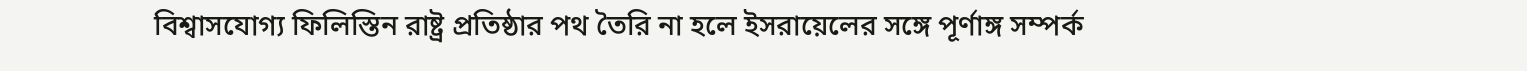বিশ্বাসযোগ্য ফিলিস্তিন রাষ্ট্র প্রতিষ্ঠার পথ তৈরি না হলে ইসরায়েলের সঙ্গে পূর্ণাঙ্গ সম্পর্ক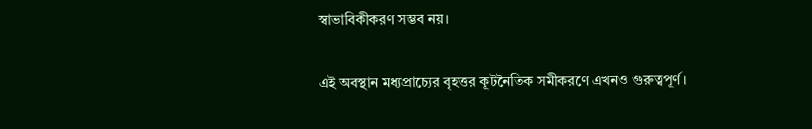স্বাভাবিকীকরণ সম্ভব নয়।

এই অবস্থান মধ্যপ্রাচ্যের বৃহত্তর কূটনৈতিক সমীকরণে এখনও গুরুত্বপূর্ণ।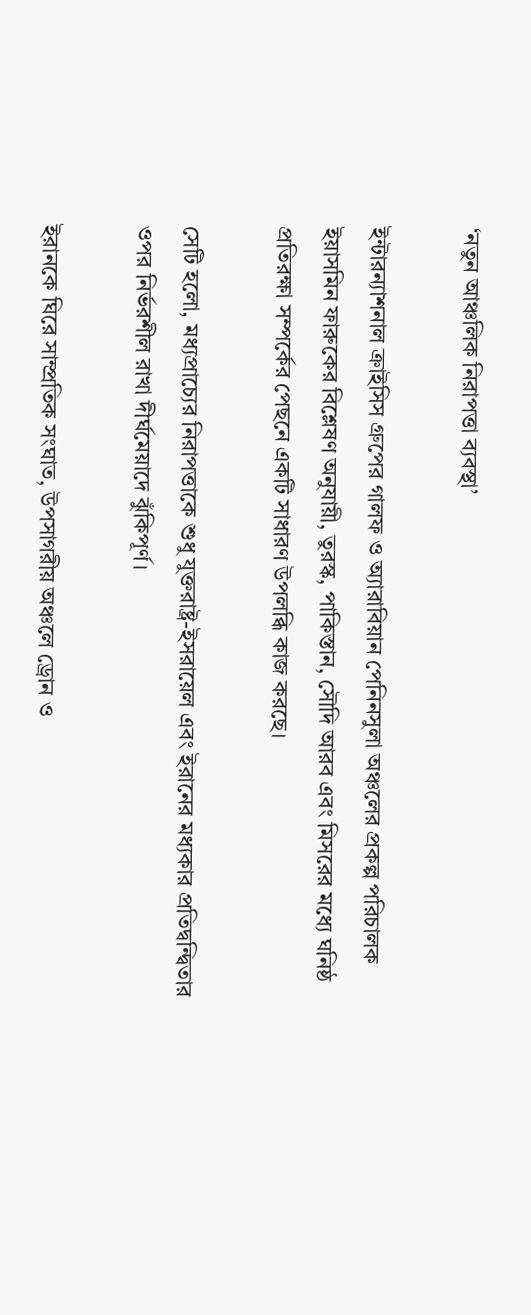‘নতুন আঞ্চলিক নিরাপত্তা ব্যবস্থা’

ইন্টারন্যাশনাল ক্রাইসিস গ্রুপের গালফ ও অ্যারাবিয়ান পেনিনসুলা অঞ্চলের প্রকল্প পরিচালক ইয়াসমিন ফারুকের বিশ্লেষণ অনুযায়ী, তুরস্ক, পাকিস্তান, সৌদি আরব এবং মিসরের মধ্যে ঘনিষ্ঠ প্রতিরক্ষা সম্পর্কের পেছনে একটি সাধারণ উপলব্ধি কাজ করছে।

সেটি হলো, মধ্যপ্রাচ্যের নিরাপত্তাকে শুধু যুক্তরাষ্ট্র-ইসরায়েল এবং ইরানের মধ্যকার প্রতিদ্বন্দ্বিতার ওপর নির্ভরশীল রাখা দীর্ঘমেয়াদে ঝুঁকিপূর্ণ।

ইরানকে ঘিরে সাম্প্রতিক সংঘাত, উপসাগরীয় অঞ্চলে ড্রোন ও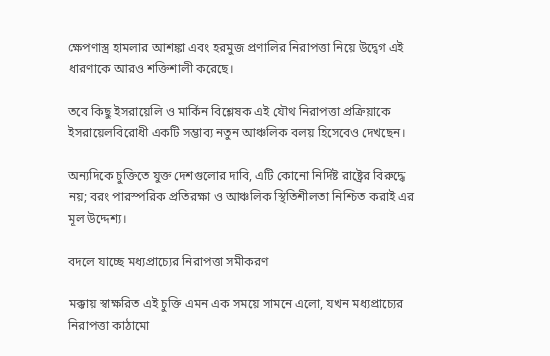ক্ষেপণাস্ত্র হামলার আশঙ্কা এবং হরমুজ প্রণালির নিরাপত্তা নিয়ে উদ্বেগ এই ধারণাকে আরও শক্তিশালী করেছে।

তবে কিছু ইসরায়েলি ও মার্কিন বিশ্লেষক এই যৌথ নিরাপত্তা প্রক্রিয়াকে ইসরায়েলবিরোধী একটি সম্ভাব্য নতুন আঞ্চলিক বলয় হিসেবেও দেখছেন।

অন্যদিকে চুক্তিতে যুক্ত দেশগুলোর দাবি, এটি কোনো নির্দিষ্ট রাষ্ট্রের বিরুদ্ধে নয়; বরং পারস্পরিক প্রতিরক্ষা ও আঞ্চলিক স্থিতিশীলতা নিশ্চিত করাই এর মূল উদ্দেশ্য।

বদলে যাচ্ছে মধ্যপ্রাচ্যের নিরাপত্তা সমীকরণ

মক্কায় স্বাক্ষরিত এই চুক্তি এমন এক সময়ে সামনে এলো, যখন মধ্যপ্রাচ্যের নিরাপত্তা কাঠামো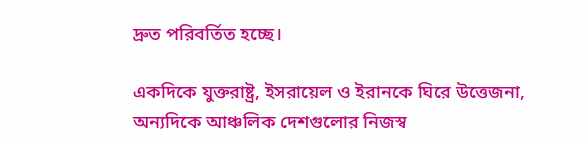দ্রুত পরিবর্তিত হচ্ছে।

একদিকে যুক্তরাষ্ট্র, ইসরায়েল ও ইরানকে ঘিরে উত্তেজনা, অন্যদিকে আঞ্চলিক দেশগুলোর নিজস্ব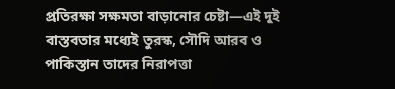প্রতিরক্ষা সক্ষমতা বাড়ানোর চেষ্টা—এই দুই বাস্তবতার মধ্যেই তুরস্ক, সৌদি আরব ও পাকিস্তান তাদের নিরাপত্তা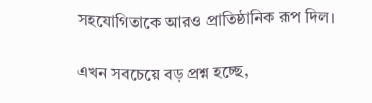সহযোগিতাকে আরও প্রাতিষ্ঠানিক রূপ দিল।

এখন সবচেয়ে বড় প্রশ্ন হচ্ছে,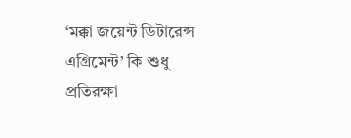‘মক্কা জয়েন্ট ডিটারেন্স এগ্রিমেন্ট’ কি শুধু প্রতিরক্ষা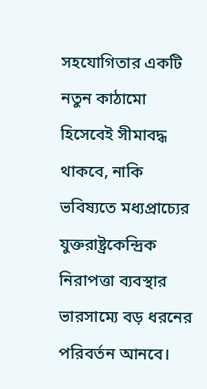সহযোগিতার একটি নতুন কাঠামো হিসেবেই সীমাবদ্ধ থাকবে, নাকি ভবিষ্যতে মধ্যপ্রাচ্যের যুক্তরাষ্ট্রকেন্দ্রিক নিরাপত্তা ব্যবস্থার ভারসাম্যে বড় ধরনের পরিবর্তন আনবে।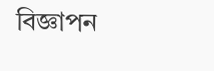বিজ্ঞাপন